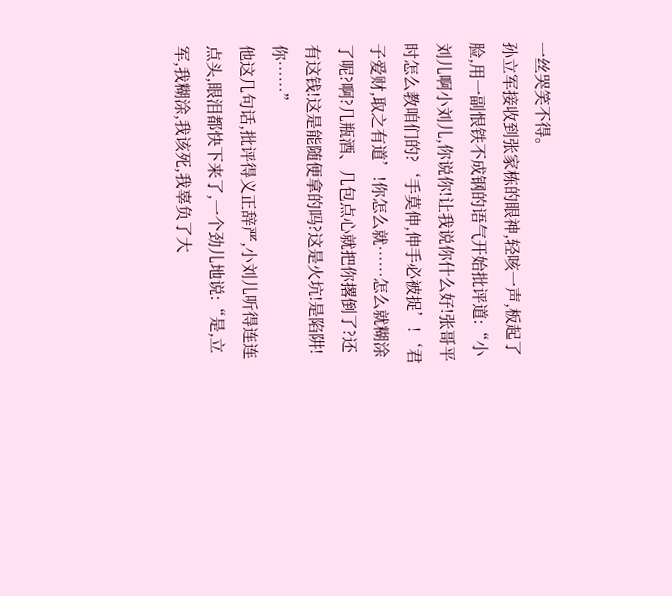一丝哭笑不得。
孙立军接收到张家栋的眼神,轻咳一声,板起了脸,用一副恨铁不成钢的语气开始批评道:“小刘儿啊小刘儿,你说你!让我说你什么好!张哥平时怎么教咱们的?‘手莫伸,伸手必被捉’!‘君子爱财,取之有道’!你怎么就……怎么就糊涂了呢?啊?几瓶酒、几包点心就把你撂倒了?还有这钱!这是能随便拿的吗?这是火坑!是陷阱!你……”
他这几句话,批评得义正辞严,小刘儿听得连连点头,眼泪都快下来了,一个劲儿地说:“是,立军,我糊涂,我该死,我辜负了大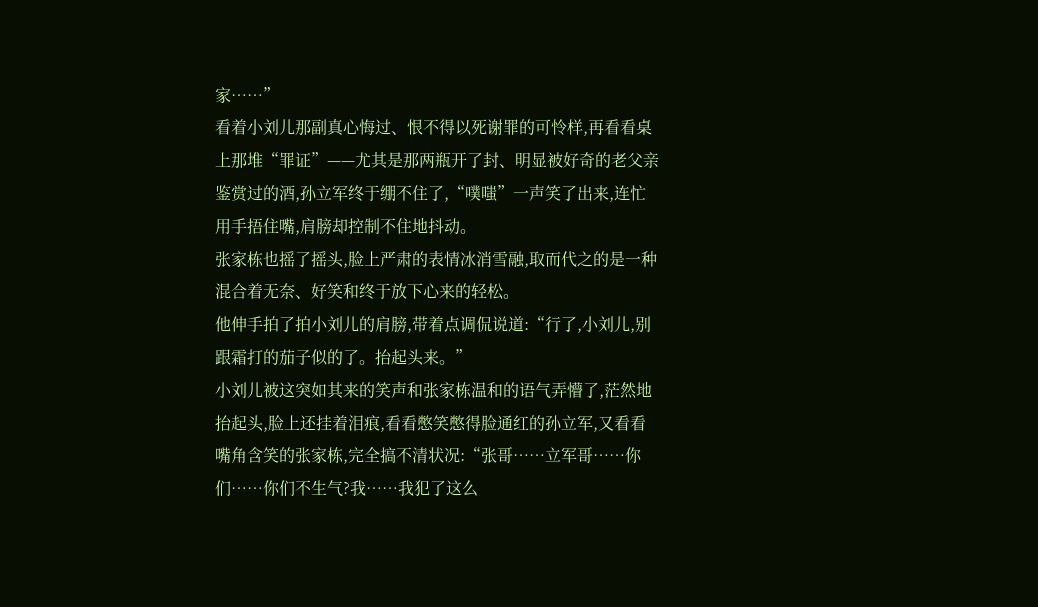家……”
看着小刘儿那副真心悔过、恨不得以死谢罪的可怜样,再看看桌上那堆“罪证”——尤其是那两瓶开了封、明显被好奇的老父亲鉴赏过的酒,孙立军终于绷不住了,“噗嗤”一声笑了出来,连忙用手捂住嘴,肩膀却控制不住地抖动。
张家栋也摇了摇头,脸上严肃的表情冰消雪融,取而代之的是一种混合着无奈、好笑和终于放下心来的轻松。
他伸手拍了拍小刘儿的肩膀,带着点调侃说道:“行了,小刘儿,别跟霜打的茄子似的了。抬起头来。”
小刘儿被这突如其来的笑声和张家栋温和的语气弄懵了,茫然地抬起头,脸上还挂着泪痕,看看憋笑憋得脸通红的孙立军,又看看嘴角含笑的张家栋,完全搞不清状况:“张哥……立军哥……你们……你们不生气?我……我犯了这么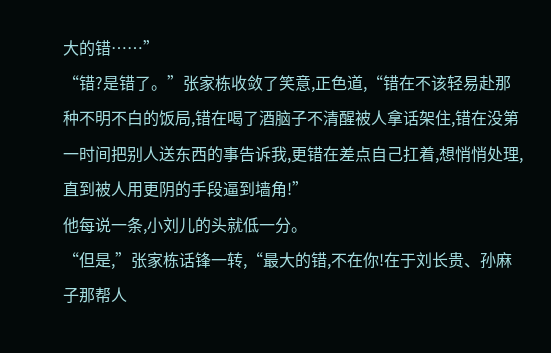大的错……”
“错?是错了。”张家栋收敛了笑意,正色道,“错在不该轻易赴那种不明不白的饭局,错在喝了酒脑子不清醒被人拿话架住,错在没第一时间把别人送东西的事告诉我,更错在差点自己扛着,想悄悄处理,直到被人用更阴的手段逼到墙角!”
他每说一条,小刘儿的头就低一分。
“但是,”张家栋话锋一转,“最大的错,不在你!在于刘长贵、孙麻子那帮人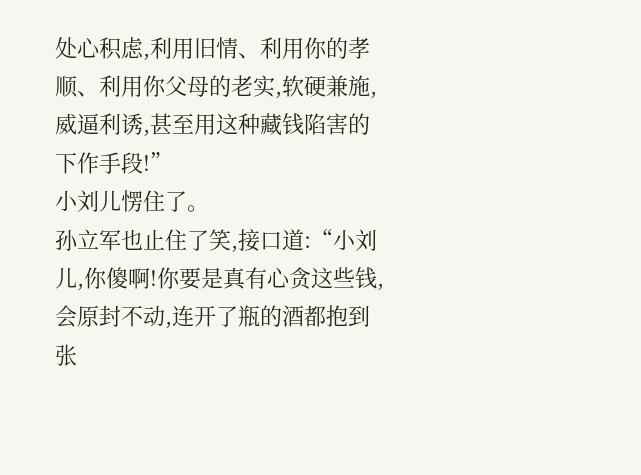处心积虑,利用旧情、利用你的孝顺、利用你父母的老实,软硬兼施,威逼利诱,甚至用这种藏钱陷害的下作手段!”
小刘儿愣住了。
孙立军也止住了笑,接口道:“小刘儿,你傻啊!你要是真有心贪这些钱,会原封不动,连开了瓶的酒都抱到张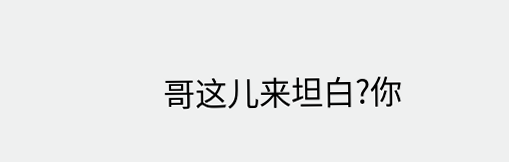哥这儿来坦白?你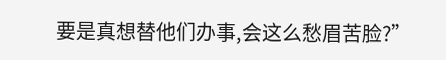要是真想替他们办事,会这么愁眉苦脸?”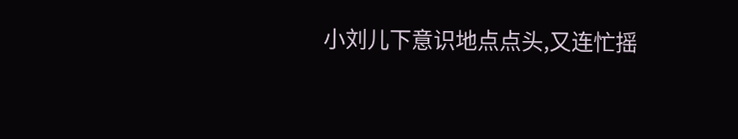小刘儿下意识地点点头,又连忙摇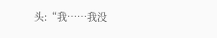头:“我……我没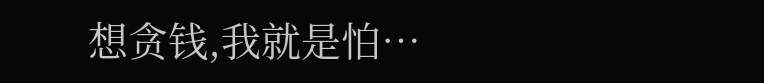想贪钱,我就是怕…